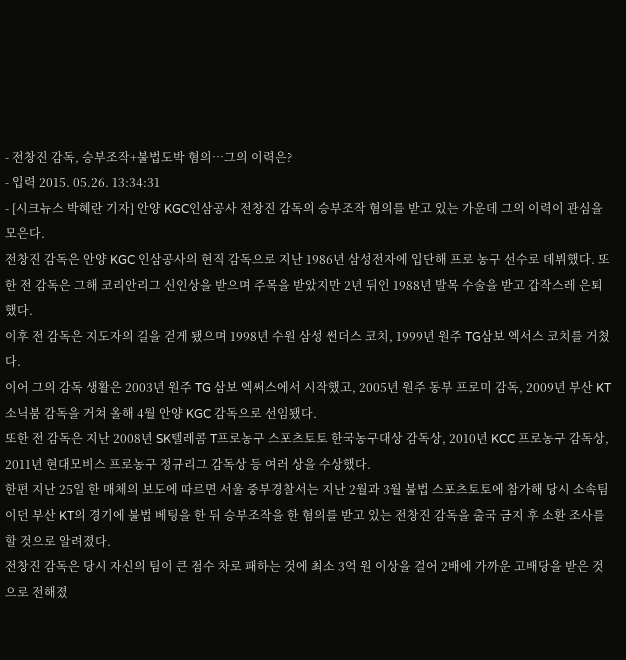- 전창진 감독, 승부조작+불법도박 혐의…그의 이력은?
- 입력 2015. 05.26. 13:34:31
- [시크뉴스 박혜란 기자] 안양 KGC인삼공사 전창진 감독의 승부조작 혐의를 받고 있는 가운데 그의 이력이 관심을 모은다.
전창진 감독은 안양 KGC 인삼공사의 현직 감독으로 지난 1986년 삼성전자에 입단해 프로 농구 선수로 데뷔했다. 또한 전 감독은 그해 코리안리그 신인상을 받으며 주목을 받았지만 2년 뒤인 1988년 발목 수술을 받고 갑작스레 은퇴했다.
이후 전 감독은 지도자의 길을 걷게 됐으며 1998년 수원 삼성 썬더스 코치, 1999년 원주 TG삼보 엑서스 코치를 거쳤다.
이어 그의 감독 생활은 2003년 원주 TG 삼보 엑써스에서 시작했고, 2005년 원주 동부 프로미 감독, 2009년 부산 KT 소닉붐 감독을 거쳐 올해 4월 안양 KGC 감독으로 선임됐다.
또한 전 감독은 지난 2008년 SK텔레콤 T프로농구 스포츠토토 한국농구대상 감독상, 2010년 KCC 프로농구 감독상, 2011년 현대모비스 프로농구 정규리그 감독상 등 여러 상을 수상했다.
한편 지난 25일 한 매체의 보도에 따르면 서울 중부경찰서는 지난 2월과 3월 불법 스포츠토토에 참가해 당시 소속팀이던 부산 KT의 경기에 불법 베팅을 한 뒤 승부조작을 한 혐의를 받고 있는 전창진 감독을 출국 금지 후 소환 조사를 할 것으로 알려졌다.
전창진 감독은 당시 자신의 팀이 큰 점수 차로 패하는 것에 최소 3억 원 이상을 걸어 2배에 가까운 고배당을 받은 것으로 전해졌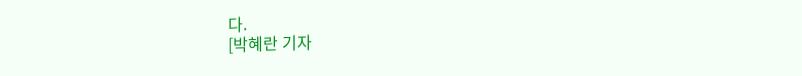다.
[박혜란 기자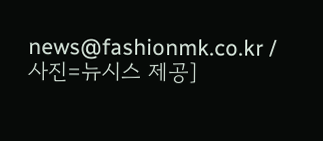news@fashionmk.co.kr / 사진=뉴시스 제공]